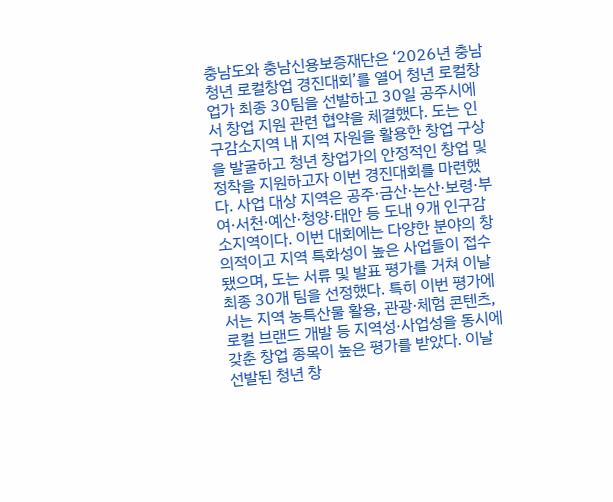충남도와 충남신용보증재단은 ‘2026년 충남 청년 로컬창업 경진대회’를 열어 청년 로컬창업가 최종 30팀을 선발하고 30일 공주시에서 창업 지원 관련 협약을 체결했다. 도는 인구감소지역 내 지역 자원을 활용한 창업 구상을 발굴하고 청년 창업가의 안정적인 창업 및 정착을 지원하고자 이번 경진대회를 마련했다. 사업 대상 지역은 공주·금산·논산·보령·부여·서천·예산·청양·태안 등 도내 9개 인구감소지역이다. 이번 대회에는 다양한 분야의 창의적이고 지역 특화성이 높은 사업들이 접수됐으며, 도는 서류 및 발표 평가를 거쳐 이날 최종 30개 팀을 선정했다. 특히 이번 평가에서는 지역 농특산물 활용, 관광·체험 콘텐츠, 로컬 브랜드 개발 등 지역성·사업성을 동시에 갖춘 창업 종목이 높은 평가를 받았다. 이날 선발된 청년 창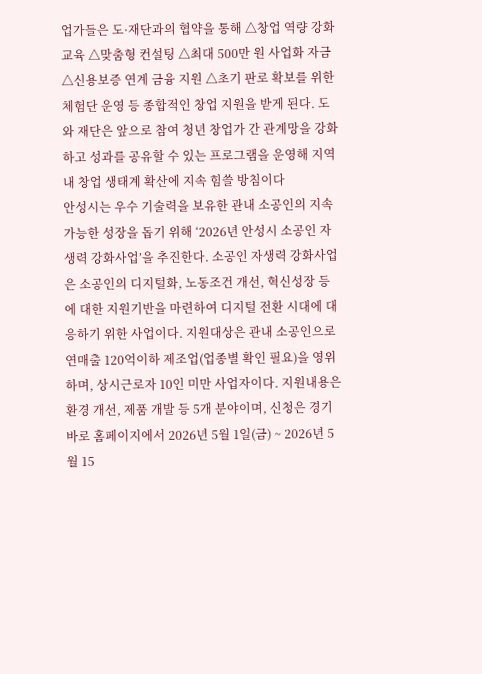업가들은 도·재단과의 협약을 통해 △창업 역량 강화 교육 △맞춤형 컨설팅 △최대 500만 원 사업화 자금 △신용보증 연계 금융 지원 △초기 판로 확보를 위한 체험단 운영 등 종합적인 창업 지원을 받게 된다. 도와 재단은 앞으로 참여 청년 창업가 간 관계망을 강화하고 성과를 공유할 수 있는 프로그램을 운영해 지역 내 창업 생태계 확산에 지속 힘쓸 방침이다
안성시는 우수 기술력을 보유한 관내 소공인의 지속 가능한 성장을 돕기 위해 ‘2026년 안성시 소공인 자생력 강화사업’을 추진한다. 소공인 자생력 강화사업은 소공인의 디지털화, 노동조건 개선, 혁신성장 등에 대한 지원기반을 마련하여 디지털 전환 시대에 대응하기 위한 사업이다. 지원대상은 관내 소공인으로 연매출 120억이하 제조업(업종별 확인 필요)을 영위하며, 상시근로자 10인 미만 사업자이다. 지원내용은 환경 개선, 제품 개발 등 5개 분야이며, 신청은 경기바로 홈페이지에서 2026년 5월 1일(금) ~ 2026년 5월 15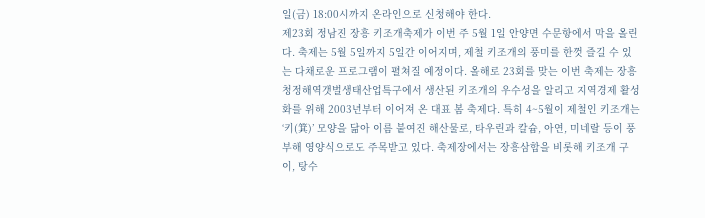일(금) 18:00시까지 온라인으로 신청해야 한다.
제23회 정남진 장흥 키조개축제가 이번 주 5월 1일 안양면 수문항에서 막을 올린다. 축제는 5월 5일까지 5일간 이어지며, 제철 키조개의 풍미를 한껏 즐길 수 있는 다채로운 프로그램이 펼쳐질 예정이다. 올해로 23회를 맞는 이번 축제는 장흥청정해역갯벌생태산업특구에서 생산된 키조개의 우수성을 알리고 지역경제 활성화를 위해 2003년부터 이어져 온 대표 봄 축제다. 특히 4~5월이 제철인 키조개는 ‘키(箕)’ 모양을 닮아 이름 붙여진 해산물로, 타우린과 칼슘, 아연, 미네랄 등이 풍부해 영양식으로도 주목받고 있다. 축제장에서는 장흥삼합을 비롯해 키조개 구이, 탕수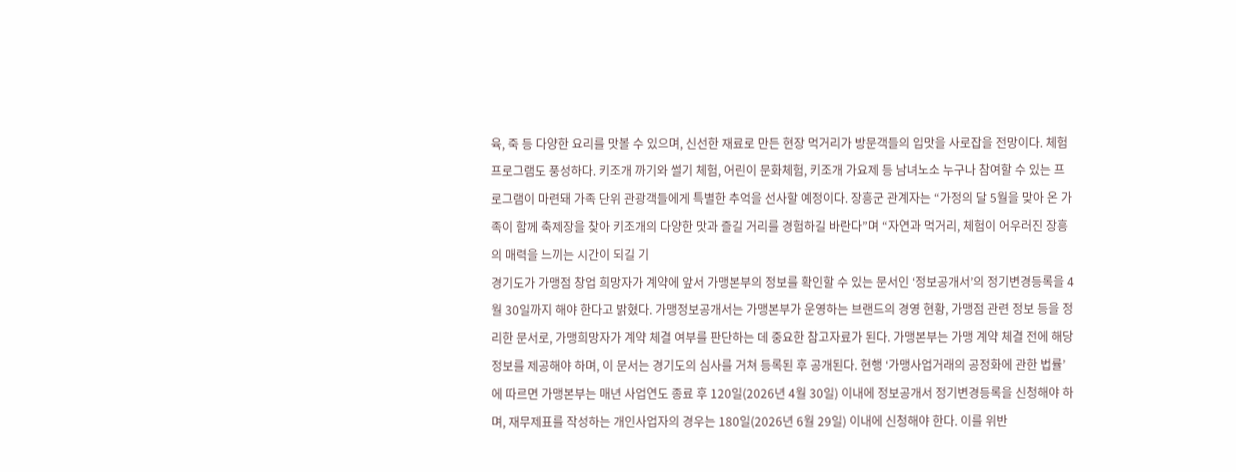육, 죽 등 다양한 요리를 맛볼 수 있으며, 신선한 재료로 만든 현장 먹거리가 방문객들의 입맛을 사로잡을 전망이다. 체험 프로그램도 풍성하다. 키조개 까기와 썰기 체험, 어린이 문화체험, 키조개 가요제 등 남녀노소 누구나 참여할 수 있는 프로그램이 마련돼 가족 단위 관광객들에게 특별한 추억을 선사할 예정이다. 장흥군 관계자는 “가정의 달 5월을 맞아 온 가족이 함께 축제장을 찾아 키조개의 다양한 맛과 즐길 거리를 경험하길 바란다”며 “자연과 먹거리, 체험이 어우러진 장흥의 매력을 느끼는 시간이 되길 기
경기도가 가맹점 창업 희망자가 계약에 앞서 가맹본부의 정보를 확인할 수 있는 문서인 ‘정보공개서’의 정기변경등록을 4월 30일까지 해야 한다고 밝혔다. 가맹정보공개서는 가맹본부가 운영하는 브랜드의 경영 현황, 가맹점 관련 정보 등을 정리한 문서로, 가맹희망자가 계약 체결 여부를 판단하는 데 중요한 참고자료가 된다. 가맹본부는 가맹 계약 체결 전에 해당 정보를 제공해야 하며, 이 문서는 경기도의 심사를 거쳐 등록된 후 공개된다. 현행 ‘가맹사업거래의 공정화에 관한 법률’에 따르면 가맹본부는 매년 사업연도 종료 후 120일(2026년 4월 30일) 이내에 정보공개서 정기변경등록을 신청해야 하며, 재무제표를 작성하는 개인사업자의 경우는 180일(2026년 6월 29일) 이내에 신청해야 한다. 이를 위반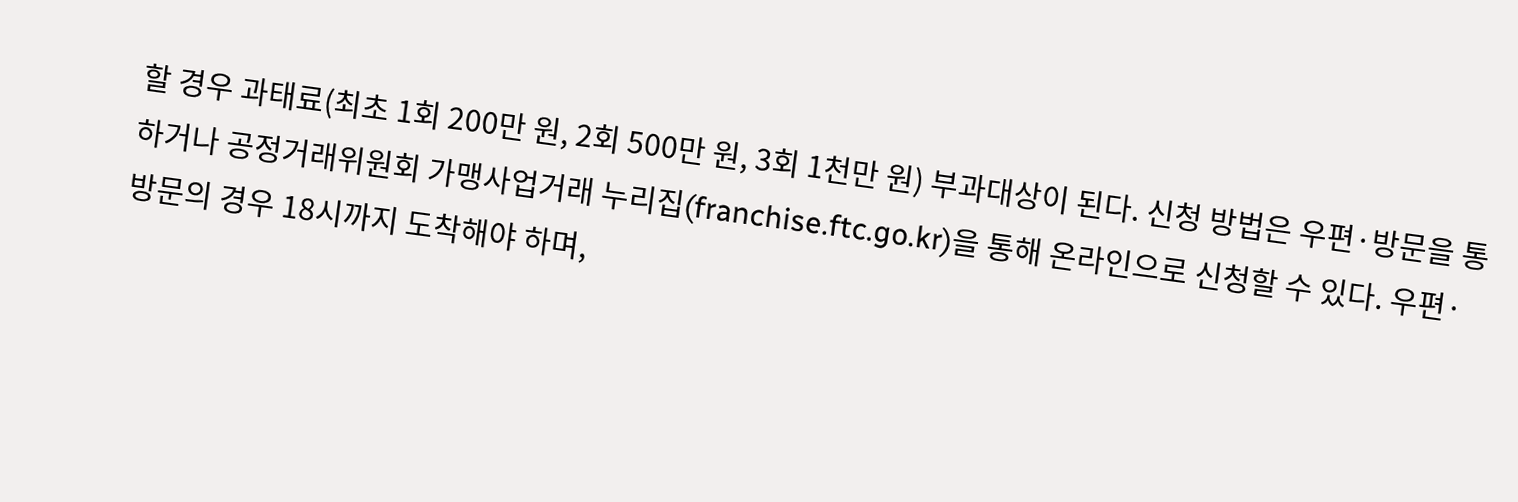할 경우 과태료(최초 1회 200만 원, 2회 500만 원, 3회 1천만 원) 부과대상이 된다. 신청 방법은 우편·방문을 통하거나 공정거래위원회 가맹사업거래 누리집(franchise.ftc.go.kr)을 통해 온라인으로 신청할 수 있다. 우편·방문의 경우 18시까지 도착해야 하며,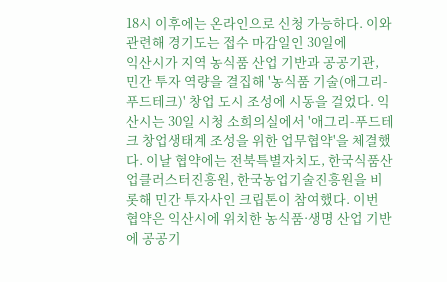18시 이후에는 온라인으로 신청 가능하다. 이와 관련해 경기도는 접수 마감일인 30일에
익산시가 지역 농식품 산업 기반과 공공기관, 민간 투자 역량을 결집해 '농식품 기술(애그리-푸드테크)' 창업 도시 조성에 시동을 걸었다. 익산시는 30일 시청 소희의실에서 '애그리-푸드테크 창업생태계 조성을 위한 업무협약'을 체결했다. 이날 협약에는 전북특별자치도, 한국식품산업클러스터진흥원, 한국농업기술진흥원을 비롯해 민간 투자사인 크립톤이 참여했다. 이번 협약은 익산시에 위치한 농식품·생명 산업 기반에 공공기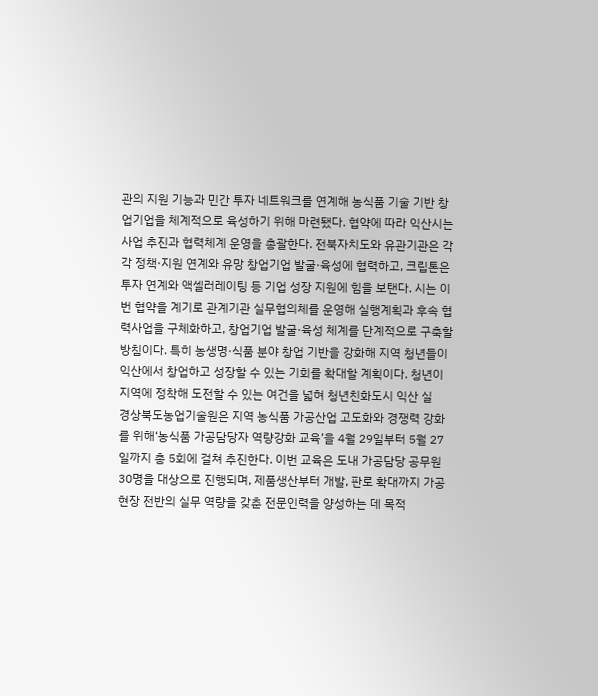관의 지원 기능과 민간 투자 네트워크를 연계해 농식품 기술 기반 창업기업을 체계적으로 육성하기 위해 마련됐다. 협약에 따라 익산시는 사업 추진과 협력체계 운영을 총괄한다. 전북자치도와 유관기관은 각각 정책·지원 연계와 유망 창업기업 발굴·육성에 협력하고, 크립톤은 투자 연계와 액셀러레이팅 등 기업 성장 지원에 힘을 보탠다. 시는 이번 협약을 계기로 관계기관 실무협의체를 운영해 실행계획과 후속 협력사업을 구체화하고, 창업기업 발굴·육성 체계를 단계적으로 구축할 방침이다. 특히 농생명·식품 분야 창업 기반을 강화해 지역 청년들이 익산에서 창업하고 성장할 수 있는 기회를 확대할 계획이다. 청년이 지역에 정착해 도전할 수 있는 여건을 넓혀 청년친화도시 익산 실
경상북도농업기술원은 지역 농식품 가공산업 고도화와 경쟁력 강화를 위해‘농식품 가공담당자 역량강화 교육’을 4월 29일부터 5월 27일까지 총 5회에 걸쳐 추진한다. 이번 교육은 도내 가공담당 공무원 30명을 대상으로 진행되며, 제품생산부터 개발, 판로 확대까지 가공 현장 전반의 실무 역량을 갖춘 전문인력을 양성하는 데 목적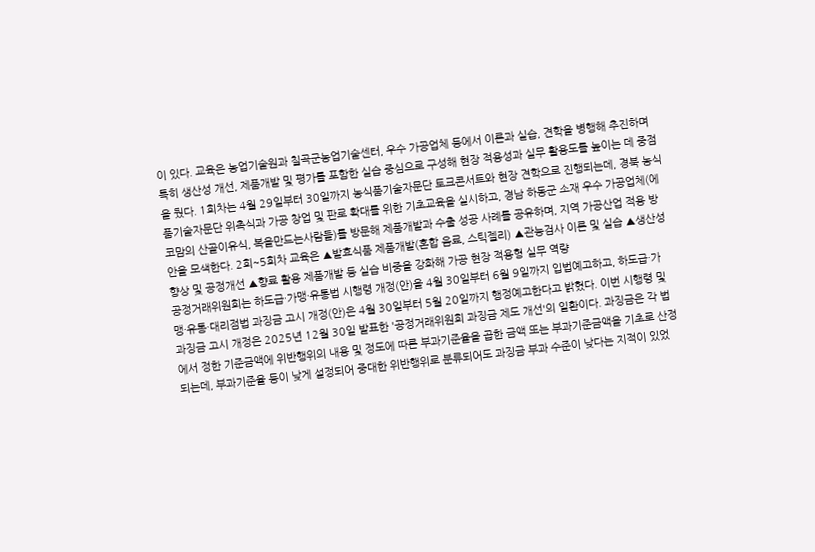이 있다. 교육은 농업기술원과 칠곡군농업기술센터, 우수 가공업체 등에서 이론과 실습, 견학을 병행해 추진하며 특히 생산성 개선, 제품개발 및 평가를 포함한 실습 중심으로 구성해 현장 적용성과 실무 활용도를 높이는 데 중점을 뒀다. 1회차는 4월 29일부터 30일까지 농식품기술자문단 토크콘서트와 현장 견학으로 진행되는데, 경북 농식품기술자문단 위촉식과 가공 창업 및 판로 확대를 위한 기초교육을 실시하고, 경남 하동군 소재 우수 가공업체(에코맘의 산골이유식, 복을만드는사람들)를 방문해 제품개발과 수출 성공 사례를 공유하며, 지역 가공산업 적용 방안을 모색한다. 2회~5회차 교육은 ▲발효식품 제품개발(혼합 음료, 스틱젤리) ▲관능검사 이론 및 실습 ▲생산성 향상 및 공정개선 ▲향료 활용 제품개발 등 실습 비중을 강화해 가공 현장 적용형 실무 역량
공정거래위원회는 하도급·가맹·유통법 시행령 개정(안)을 4월 30일부터 6월 9일까지 입법예고하고, 하도급·가맹·유통·대리점법 과징금 고시 개정(안)은 4월 30일부터 5월 20일까지 행정예고한다고 밝혔다. 이번 시행령 및 과징금 고시 개정은 2025년 12월 30일 발표한 '공정거래위원회 과징금 제도 개선'의 일환이다. 과징금은 각 법에서 정한 기준금액에 위반행위의 내용 및 정도에 따른 부과기준율을 곱한 금액 또는 부과기준금액을 기초로 산정되는데, 부과기준율 등이 낮게 설정되어 중대한 위반행위로 분류되어도 과징금 부과 수준이 낮다는 지적이 있었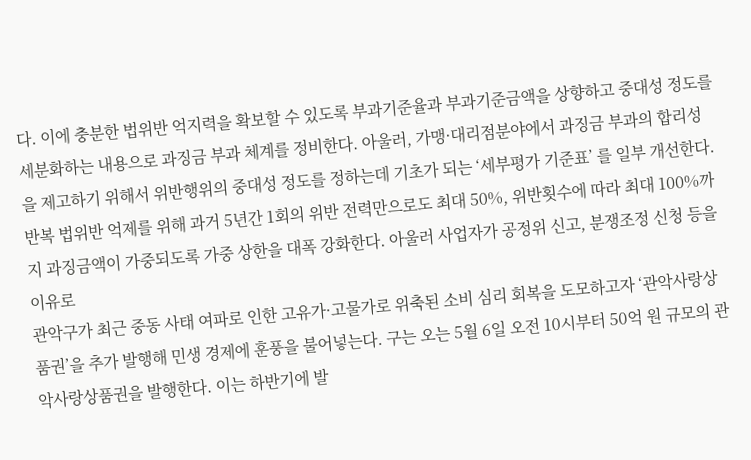다. 이에 충분한 법위반 억지력을 확보할 수 있도록 부과기준율과 부과기준금액을 상향하고 중대성 정도를 세분화하는 내용으로 과징금 부과 체계를 정비한다. 아울러, 가맹·대리점분야에서 과징금 부과의 합리성을 제고하기 위해서 위반행위의 중대성 정도를 정하는데 기초가 되는 ‘세부평가 기준표’ 를 일부 개선한다. 반복 법위반 억제를 위해 과거 5년간 1회의 위반 전력만으로도 최대 50%, 위반횟수에 따라 최대 100%까지 과징금액이 가중되도록 가중 상한을 대폭 강화한다. 아울러 사업자가 공정위 신고, 분쟁조정 신청 등을 이유로
관악구가 최근 중동 사태 여파로 인한 고유가·고물가로 위축된 소비 심리 회복을 도모하고자 ‘관악사랑상품권’을 추가 발행해 민생 경제에 훈풍을 불어넣는다. 구는 오는 5월 6일 오전 10시부터 50억 원 규모의 관악사랑상품권을 발행한다. 이는 하반기에 발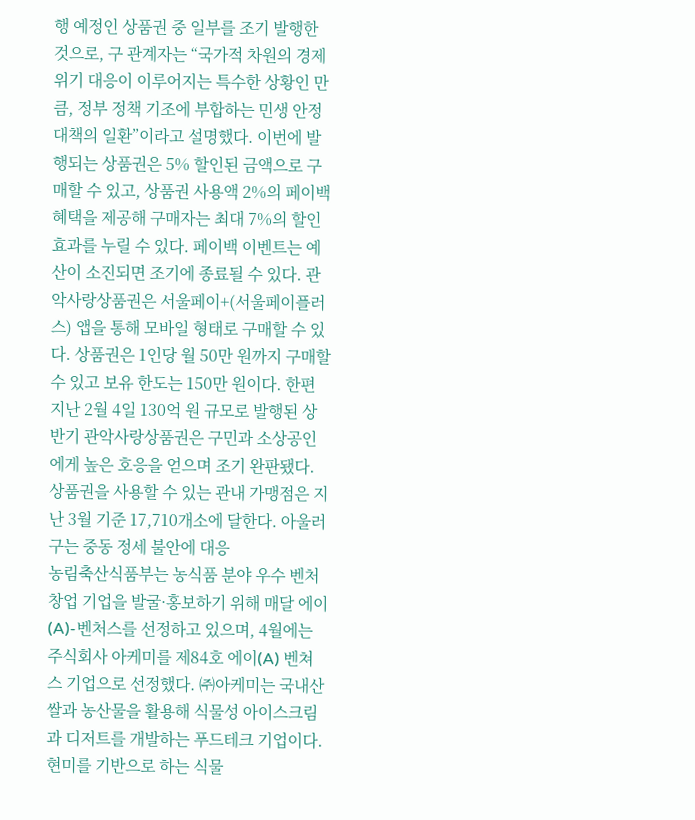행 예정인 상품권 중 일부를 조기 발행한 것으로, 구 관계자는 “국가적 차원의 경제 위기 대응이 이루어지는 특수한 상황인 만큼, 정부 정책 기조에 부합하는 민생 안정 대책의 일환”이라고 설명했다. 이번에 발행되는 상품권은 5% 할인된 금액으로 구매할 수 있고, 상품권 사용액 2%의 페이백 혜택을 제공해 구매자는 최대 7%의 할인 효과를 누릴 수 있다. 페이백 이벤트는 예산이 소진되면 조기에 종료될 수 있다. 관악사랑상품권은 서울페이+(서울페이플러스) 앱을 통해 모바일 형태로 구매할 수 있다. 상품권은 1인당 월 50만 원까지 구매할 수 있고 보유 한도는 150만 원이다. 한편 지난 2월 4일 130억 원 규모로 발행된 상반기 관악사랑상품권은 구민과 소상공인에게 높은 호응을 얻으며 조기 완판됐다. 상품권을 사용할 수 있는 관내 가맹점은 지난 3월 기준 17,710개소에 달한다. 아울러 구는 중동 정세 불안에 대응
농림축산식품부는 농식품 분야 우수 벤처창업 기업을 발굴·홍보하기 위해 매달 에이(A)-벤처스를 선정하고 있으며, 4월에는 주식회사 아케미를 제84호 에이(A) 벤쳐스 기업으로 선정했다. ㈜아케미는 국내산 쌀과 농산물을 활용해 식물성 아이스크림과 디저트를 개발하는 푸드테크 기업이다. 현미를 기반으로 하는 식물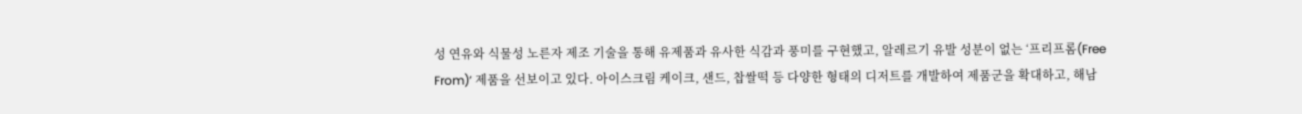성 연유와 식물성 노른자 제조 기술을 통해 유제품과 유사한 식감과 풍미를 구현했고, 알레르기 유발 성분이 없는 ‘프리프롬(Free From)’ 제품을 선보이고 있다. 아이스크림 케이크, 샌드, 찹쌀떡 등 다양한 형태의 디저트를 개발하여 제품군을 확대하고, 해남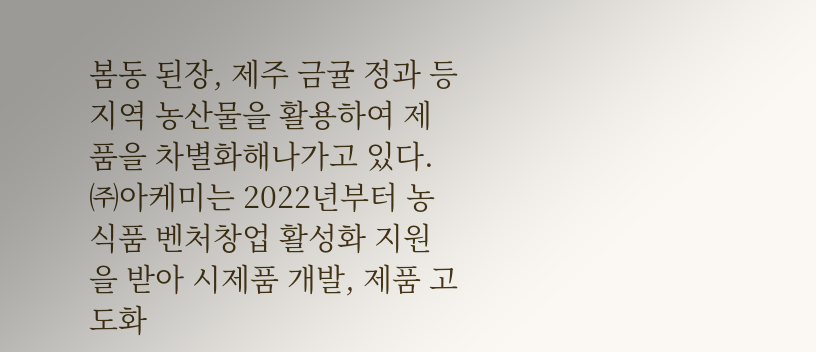봄동 된장, 제주 금귤 정과 등 지역 농산물을 활용하여 제품을 차별화해나가고 있다. ㈜아케미는 2022년부터 농식품 벤처창업 활성화 지원을 받아 시제품 개발, 제품 고도화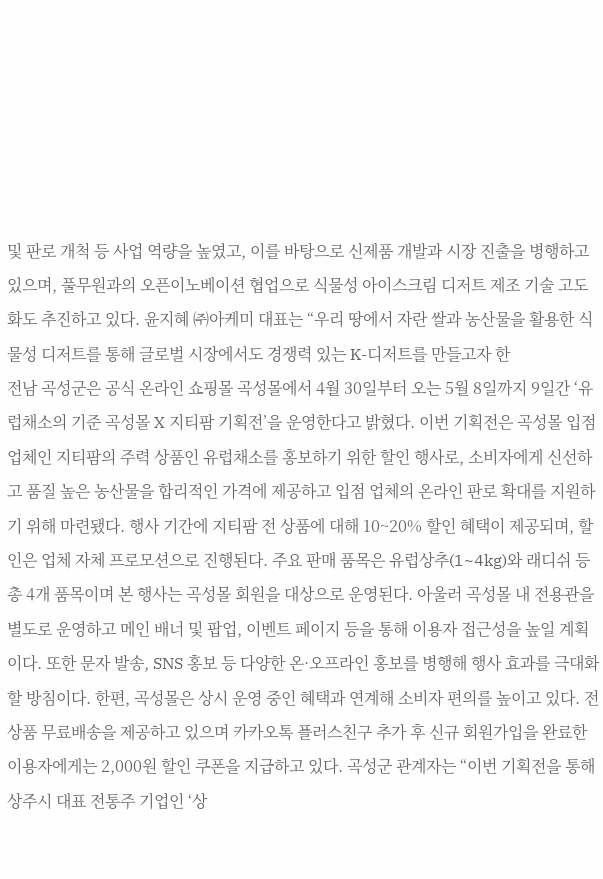및 판로 개척 등 사업 역량을 높였고, 이를 바탕으로 신제품 개발과 시장 진출을 병행하고 있으며, 풀무원과의 오픈이노베이션 협업으로 식물성 아이스크림 디저트 제조 기술 고도화도 추진하고 있다. 윤지혜 ㈜아케미 대표는 “우리 땅에서 자란 쌀과 농산물을 활용한 식물성 디저트를 통해 글로벌 시장에서도 경쟁력 있는 K-디저트를 만들고자 한
전남 곡성군은 공식 온라인 쇼핑몰 곡성몰에서 4월 30일부터 오는 5월 8일까지 9일간 ‘유럽채소의 기준 곡성몰 X 지티팜 기획전’을 운영한다고 밝혔다. 이번 기획전은 곡성몰 입점 업체인 지티팜의 주력 상품인 유럽채소를 홍보하기 위한 할인 행사로, 소비자에게 신선하고 품질 높은 농산물을 합리적인 가격에 제공하고 입점 업체의 온라인 판로 확대를 지원하기 위해 마련됐다. 행사 기간에 지티팜 전 상품에 대해 10~20% 할인 혜택이 제공되며, 할인은 업체 자체 프로모션으로 진행된다. 주요 판매 품목은 유럽상추(1~4kg)와 래디쉬 등 총 4개 품목이며 본 행사는 곡성몰 회원을 대상으로 운영된다. 아울러 곡성몰 내 전용관을 별도로 운영하고 메인 배너 및 팝업, 이벤트 페이지 등을 통해 이용자 접근성을 높일 계획이다. 또한 문자 발송, SNS 홍보 등 다양한 온·오프라인 홍보를 병행해 행사 효과를 극대화할 방침이다. 한편, 곡성몰은 상시 운영 중인 혜택과 연계해 소비자 편의를 높이고 있다. 전 상품 무료배송을 제공하고 있으며 카카오톡 플러스친구 추가 후 신규 회원가입을 완료한 이용자에게는 2,000원 할인 쿠폰을 지급하고 있다. 곡성군 관계자는 “이번 기획전을 통해
상주시 대표 전통주 기업인 ‘상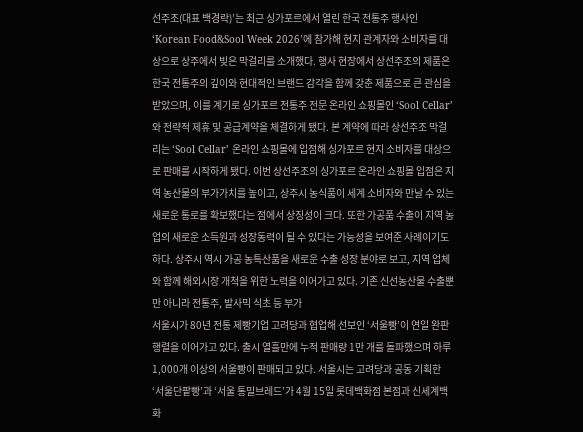선주조(대표 백경락)’는 최근 싱가포르에서 열린 한국 전통주 행사인 ‘Korean Food&Sool Week 2026’에 참가해 현지 관계자와 소비자를 대상으로 상주에서 빚은 막걸리를 소개했다. 행사 현장에서 상선주조의 제품은 한국 전통주의 깊이와 현대적인 브랜드 감각을 함께 갖춘 제품으로 큰 관심을 받았으며, 이를 계기로 싱가포르 전통주 전문 온라인 쇼핑몰인 ‘Sool Cellar’와 전략적 제휴 및 공급계약을 체결하게 됐다. 본 계약에 따라 상선주조 막걸리는 ‘Sool Cellar’ 온라인 쇼핑몰에 입점해 싱가포르 현지 소비자를 대상으로 판매를 시작하게 됐다. 이번 상선주조의 싱가포르 온라인 쇼핑몰 입점은 지역 농산물의 부가가치를 높이고, 상주시 농식품이 세계 소비자와 만날 수 있는 새로운 통로를 확보했다는 점에서 상징성이 크다. 또한 가공품 수출이 지역 농업의 새로운 소득원과 성장동력이 될 수 있다는 가능성을 보여준 사례이기도 하다. 상주시 역시 가공 농특산품을 새로운 수출 성장 분야로 보고, 지역 업체와 함께 해외시장 개척을 위한 노력을 이어가고 있다. 기존 신선농산물 수출뿐만 아니라 전통주, 발사믹 식초 등 부가
서울시가 80년 전통 제빵기업 고려당과 협업해 선보인 ‘서울빵’이 연일 완판 행렬을 이어가고 있다. 출시 열흘만에 누적 판매량 1만 개를 돌파했으며 하루 1,000개 이상의 서울빵이 판매되고 있다. 서울시는 고려당과 공동 기획한 ‘서울단팥빵’과 ‘서울 통밀브레드’가 4월 15일 롯데백화점 본점과 신세계백화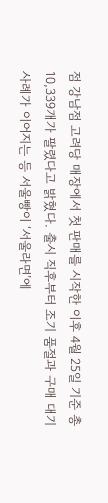점 강남점 고려당 매장에서 첫 판매를 시작한 이후 4월 25일 기준 총 10,339개가 팔렸다고 밝혔다. 출시 직후부터 조기 품절과 구매 대기 사례가 이어지는 등 서울빵이 ‘서울라면’에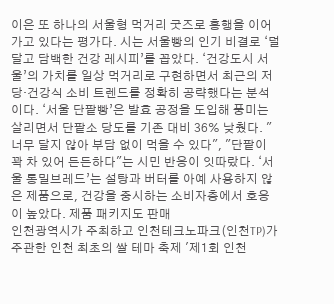이은 또 하나의 서울형 먹거리 굿즈로 흥행을 이어가고 있다는 평가다. 시는 서울빵의 인기 비결로 ‘덜 달고 담백한 건강 레시피’를 꼽았다. ‘건강도시 서울’의 가치를 일상 먹거리로 구현하면서 최근의 저당·건강식 소비 트렌드를 정확히 공략했다는 분석이다. ‘서울 단팥빵’은 발효 공정을 도입해 풍미는 살리면서 단팥소 당도를 기존 대비 36% 낮췄다. "너무 달지 않아 부담 없이 먹을 수 있다", "단팥이 꽉 차 있어 든든하다"는 시민 반응이 잇따랐다. ‘서울 통밀브레드’는 설탕과 버터를 아예 사용하지 않은 제품으로, 건강을 중시하는 소비자층에서 호응이 높았다. 제품 패키지도 판매
인천광역시가 주최하고 인천테크노파크(인천TP)가 주관한 인천 최초의 쌀 테마 축제 '제1회 인천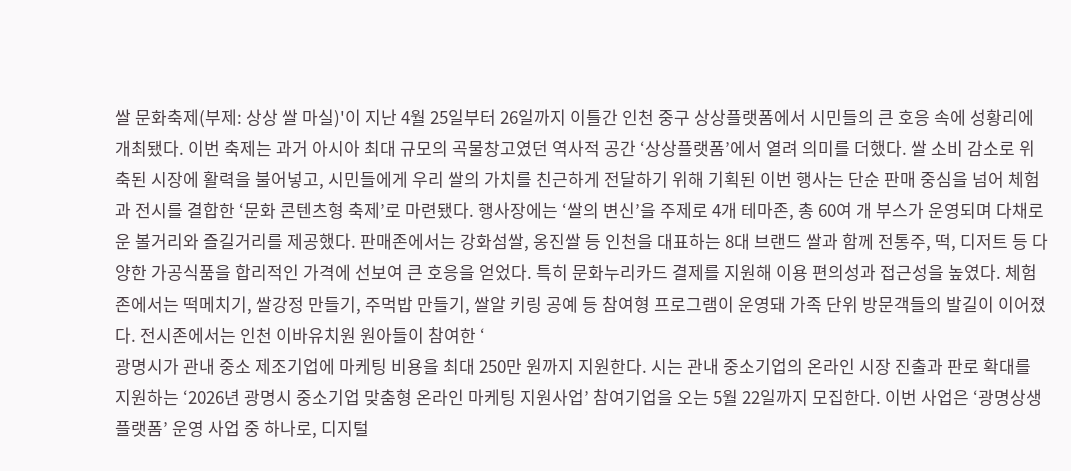쌀 문화축제(부제: 상상 쌀 마실)'이 지난 4월 25일부터 26일까지 이틀간 인천 중구 상상플랫폼에서 시민들의 큰 호응 속에 성황리에 개최됐다. 이번 축제는 과거 아시아 최대 규모의 곡물창고였던 역사적 공간 ‘상상플랫폼’에서 열려 의미를 더했다. 쌀 소비 감소로 위축된 시장에 활력을 불어넣고, 시민들에게 우리 쌀의 가치를 친근하게 전달하기 위해 기획된 이번 행사는 단순 판매 중심을 넘어 체험과 전시를 결합한 ‘문화 콘텐츠형 축제’로 마련됐다. 행사장에는 ‘쌀의 변신’을 주제로 4개 테마존, 총 60여 개 부스가 운영되며 다채로운 볼거리와 즐길거리를 제공했다. 판매존에서는 강화섬쌀, 옹진쌀 등 인천을 대표하는 8대 브랜드 쌀과 함께 전통주, 떡, 디저트 등 다양한 가공식품을 합리적인 가격에 선보여 큰 호응을 얻었다. 특히 문화누리카드 결제를 지원해 이용 편의성과 접근성을 높였다. 체험존에서는 떡메치기, 쌀강정 만들기, 주먹밥 만들기, 쌀알 키링 공예 등 참여형 프로그램이 운영돼 가족 단위 방문객들의 발길이 이어졌다. 전시존에서는 인천 이바유치원 원아들이 참여한 ‘
광명시가 관내 중소 제조기업에 마케팅 비용을 최대 250만 원까지 지원한다. 시는 관내 중소기업의 온라인 시장 진출과 판로 확대를 지원하는 ‘2026년 광명시 중소기업 맞춤형 온라인 마케팅 지원사업’ 참여기업을 오는 5월 22일까지 모집한다. 이번 사업은 ‘광명상생플랫폼’ 운영 사업 중 하나로, 디지털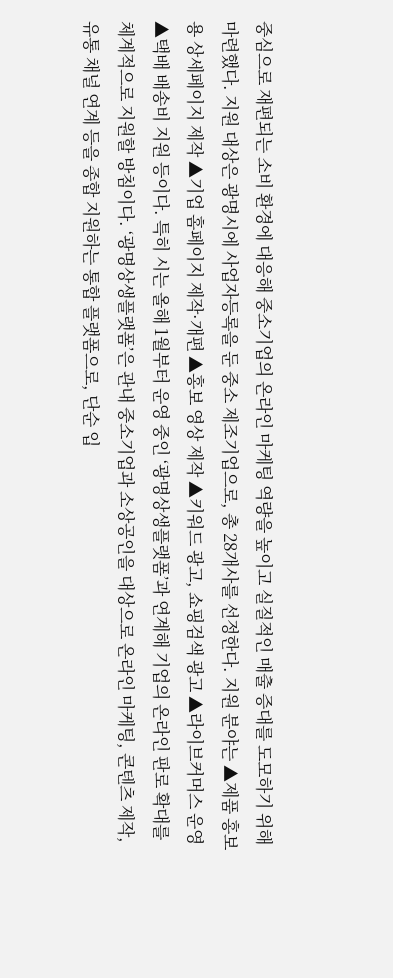중심으로 재편되는 소비 환경에 대응해 중소기업의 온라인 마케팅 역량을 높이고 실질적인 매출 증대를 도모하기 위해 마련했다. 지원 대상은 광명시에 사업자등록을 둔 중소 제조기업으로, 총 28개사를 선정한다. 지원 분야는 ▲제품 홍보용 상세페이지 제작 ▲기업 홈페이지 제작·개편 ▲홍보 영상 제작 ▲키워드 광고, 쇼핑검색 광고 ▲라이브커머스 운영 ▲택배 배송비 지원 등이다. 특히 시는 올해 1월부터 운영 중인 ‘광명상생플랫폼’과 연계해 기업의 온라인 판로 확대를 체계적으로 지원할 방침이다. ‘광명상생플랫폼’은 관내 중소기업과 소상공인을 대상으로 온라인 마케팅, 콘텐츠 제작, 유통 채널 연계 등을 종합 지원하는 통합 플랫폼으로, 단순 입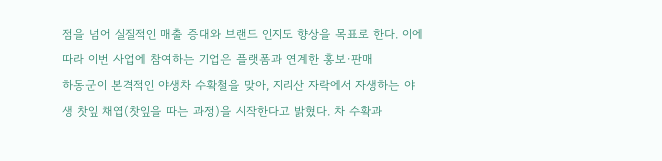점을 넘어 실질적인 매출 증대와 브랜드 인지도 향상을 목표로 한다. 이에 따라 이번 사업에 참여하는 기업은 플랫폼과 연계한 홍보·판매
하동군이 본격적인 야생차 수확철을 맞아, 지리산 자락에서 자생하는 야생 찻잎 채엽(찻잎을 따는 과정)을 시작한다고 밝혔다. 차 수확과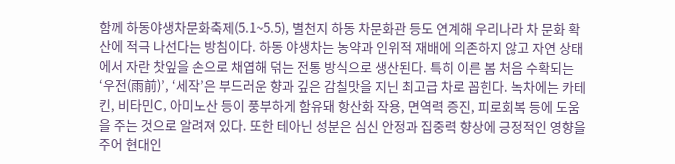함께 하동야생차문화축제(5.1~5.5), 별천지 하동 차문화관 등도 연계해 우리나라 차 문화 확산에 적극 나선다는 방침이다. 하동 야생차는 농약과 인위적 재배에 의존하지 않고 자연 상태에서 자란 찻잎을 손으로 채엽해 덖는 전통 방식으로 생산된다. 특히 이른 봄 처음 수확되는 ‘우전(雨前)’, ‘세작’은 부드러운 향과 깊은 감칠맛을 지닌 최고급 차로 꼽힌다. 녹차에는 카테킨, 비타민C, 아미노산 등이 풍부하게 함유돼 항산화 작용, 면역력 증진, 피로회복 등에 도움을 주는 것으로 알려져 있다. 또한 테아닌 성분은 심신 안정과 집중력 향상에 긍정적인 영향을 주어 현대인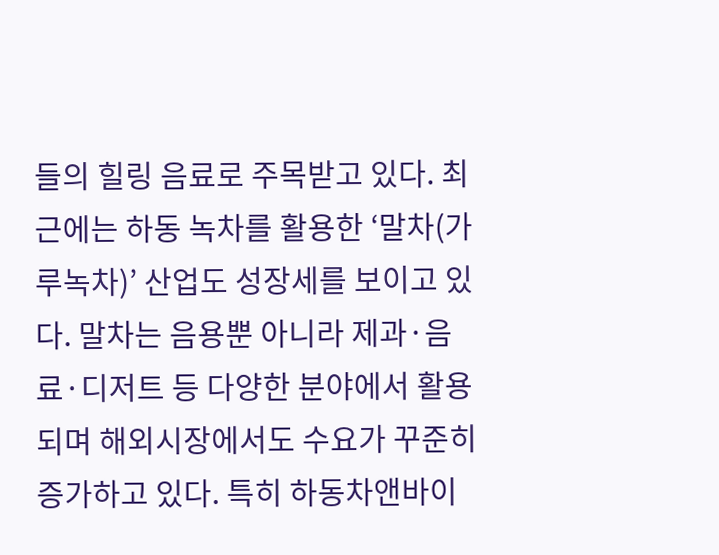들의 힐링 음료로 주목받고 있다. 최근에는 하동 녹차를 활용한 ‘말차(가루녹차)’ 산업도 성장세를 보이고 있다. 말차는 음용뿐 아니라 제과·음료·디저트 등 다양한 분야에서 활용되며 해외시장에서도 수요가 꾸준히 증가하고 있다. 특히 하동차앤바이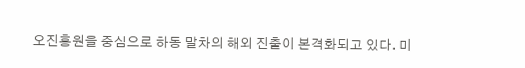오진흥원을 중심으로 하동 말차의 해외 진출이 본격화되고 있다. 미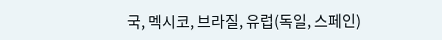국, 멕시코, 브라질, 유럽(독일, 스페인)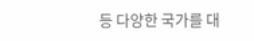등 다양한 국가를 대